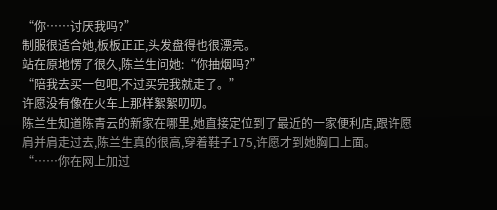“你……讨厌我吗?”
制服很适合她,板板正正,头发盘得也很漂亮。
站在原地愣了很久,陈兰生问她:“你抽烟吗?”
“陪我去买一包吧,不过买完我就走了。”
许愿没有像在火车上那样絮絮叨叨。
陈兰生知道陈青云的新家在哪里,她直接定位到了最近的一家便利店,跟许愿肩并肩走过去,陈兰生真的很高,穿着鞋子175,许愿才到她胸口上面。
“……你在网上加过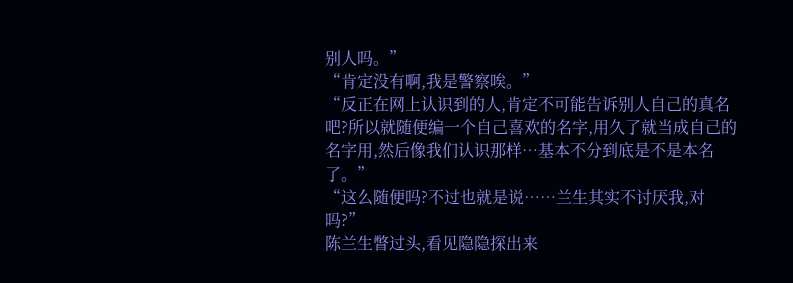别人吗。”
“肯定没有啊,我是警察唉。”
“反正在网上认识到的人,肯定不可能告诉别人自己的真名吧?所以就随便编一个自己喜欢的名字,用久了就当成自己的名字用,然后像我们认识那样…基本不分到底是不是本名了。”
“这么随便吗?不过也就是说……兰生其实不讨厌我,对吗?”
陈兰生瞥过头,看见隐隐探出来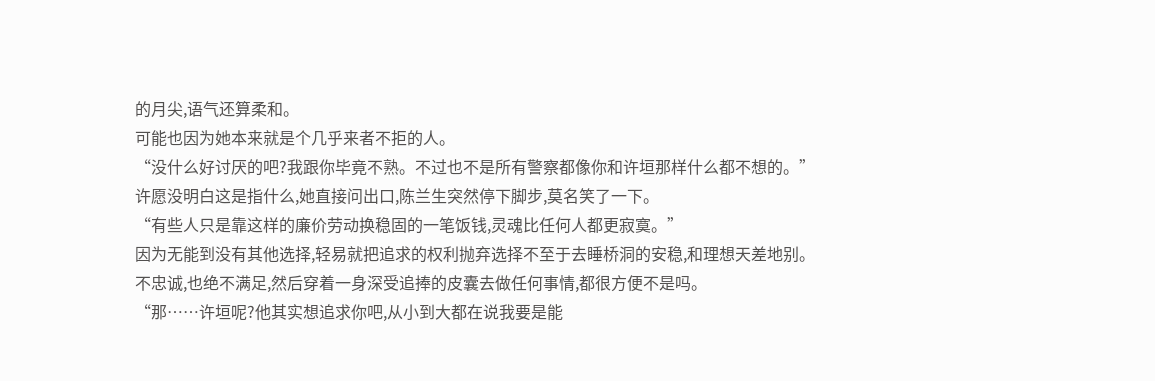的月尖,语气还算柔和。
可能也因为她本来就是个几乎来者不拒的人。
“没什么好讨厌的吧?我跟你毕竟不熟。不过也不是所有警察都像你和许垣那样什么都不想的。”
许愿没明白这是指什么,她直接问出口,陈兰生突然停下脚步,莫名笑了一下。
“有些人只是靠这样的廉价劳动换稳固的一笔饭钱,灵魂比任何人都更寂寞。”
因为无能到没有其他选择,轻易就把追求的权利抛弃选择不至于去睡桥洞的安稳,和理想天差地别。
不忠诚,也绝不满足,然后穿着一身深受追捧的皮囊去做任何事情,都很方便不是吗。
“那……许垣呢?他其实想追求你吧,从小到大都在说我要是能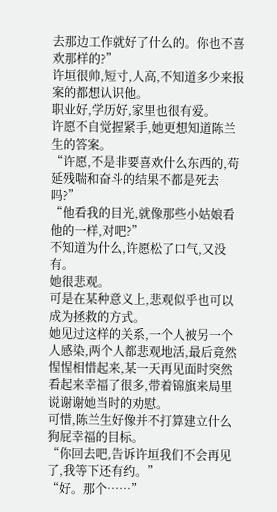去那边工作就好了什么的。你也不喜欢那样的?”
许垣很帅,短寸,人高,不知道多少来报案的都想认识他。
职业好,学历好,家里也很有爱。
许愿不自觉握紧手,她更想知道陈兰生的答案。
“许愿,不是非要喜欢什么东西的,苟延残喘和奋斗的结果不都是死去吗?”
“他看我的目光,就像那些小姑娘看他的一样,对吧?”
不知道为什么,许愿松了口气,又没有。
她很悲观。
可是在某种意义上,悲观似乎也可以成为拯救的方式。
她见过这样的关系,一个人被另一个人感染,两个人都悲观地活,最后竟然惺惺相惜起来,某一天再见面时突然看起来幸福了很多,带着锦旗来局里说谢谢她当时的劝慰。
可惜,陈兰生好像并不打算建立什么狗屁幸福的目标。
“你回去吧,告诉许垣我们不会再见了,我等下还有约。”
“好。那个……”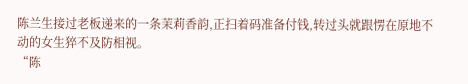陈兰生接过老板递来的一条茉莉香韵,正扫着码准备付钱,转过头就跟愣在原地不动的女生猝不及防相视。
“陈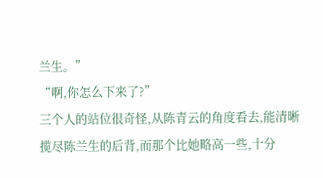兰生。”
“啊,你怎么下来了?”
三个人的站位很奇怪,从陈青云的角度看去,能清晰揽尽陈兰生的后背,而那个比她略高一些,十分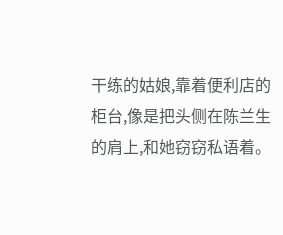干练的姑娘,靠着便利店的柜台,像是把头侧在陈兰生的肩上,和她窃窃私语着。